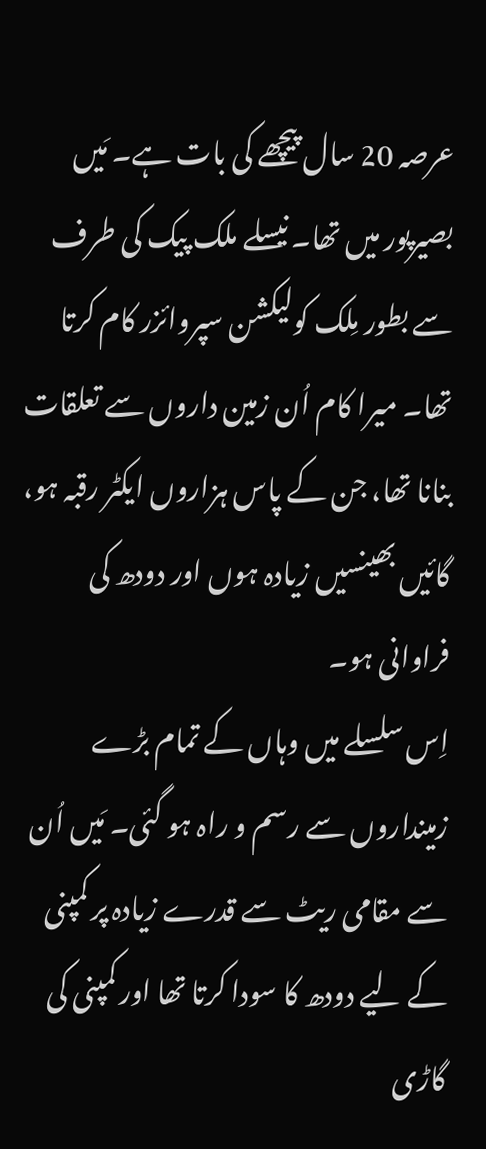عرصہ 20 سال پیچھے کی بات ہے۔ مَیں بصیرپور میں تھا۔ نیسلے ملک پیک کی طرف سے بطور مِلک کولیکشن سپروائزر کام کرتا تھا۔ میرا کام اُن زمین داروں سے تعلقات بنانا تھا، جن کے پاس ہزاروں ایکٹر رقبہ ہو، گائیں بھینسیں زیادہ ہوں اور دودھ کی فراوانی ہو۔
اِس سلسلے میں وہاں کے تمام بڑے زمینداروں سے رسم و راہ ہو گئی۔ مَیں اُن سے مقامی ریٹ سے قدرے زیادہ پر کمپنی کے لیے دودھ کا سودا کرتا تھا اور کمپنی کی گاڑی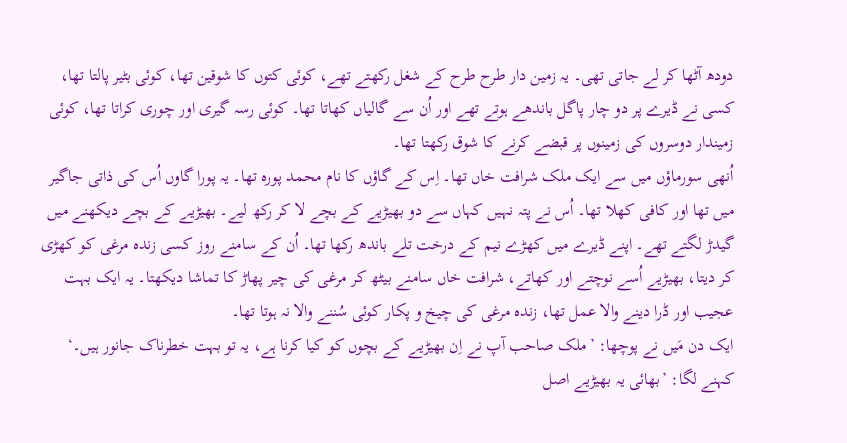دودھ آٹھا کر لے جاتی تھی۔ یہ زمین دار طرح طرح کے شغل رکھتے تھے، کوئی کتوں کا شوقین تھا، کوئی بٹیر پالتا تھا، کسی نے ڈیرے پر دو چار پاگل باندھے ہوتے تھے اور اُن سے گالیاں کھاتا تھا۔ کوئی رسہ گیری اور چوری کراتا تھا، کوئی زمیندار دوسروں کی زمینوں پر قبضے کرنے کا شوق رکھتا تھا۔
اُنھی سورماؤں میں سے ایک ملک شرافت خاں تھا۔ اِس کے گاؤں کا نام محمد پورہ تھا۔ یہ پورا گاوں اُس کی ذاتی جاگیر میں تھا اور کافی کھلا تھا۔ اُس نے پتہ نہیں کہاں سے دو بھیڑیے کے بچے لا کر رکھ لیے۔ بھیڑیے کے بچے دیکھنے میں گیدڑ لگتے تھے۔ اپنے ڈیرے میں کھڑے نیم کے درخت تلے باندھ رکھا تھا۔ اُن کے سامنے روز کسی زندہ مرغی کو کھڑی کر دیتا، بھیڑیے اُسے نوچتے اور کھاتے، شرافت خاں سامنے بیٹھ کر مرغی کی چیر پھاڑ کا تماشا دیکھتا۔ یہ ایک بہت عجیب اور ڈرا دینے والا عمل تھا، زندہ مرغی کی چیخ و پکار کوئی سُننے والا نہ ہوتا تھا۔
ایک دن مَیں نے پوچھا: ’ملک صاحب آپ نے اِن بھیڑیے کے بچوں کو کیا کرنا ہے، یہ تو بہت خطرناک جانور ہیں۔‘
کہنے لگا: ’بھائی یہ بھیڑیے اصل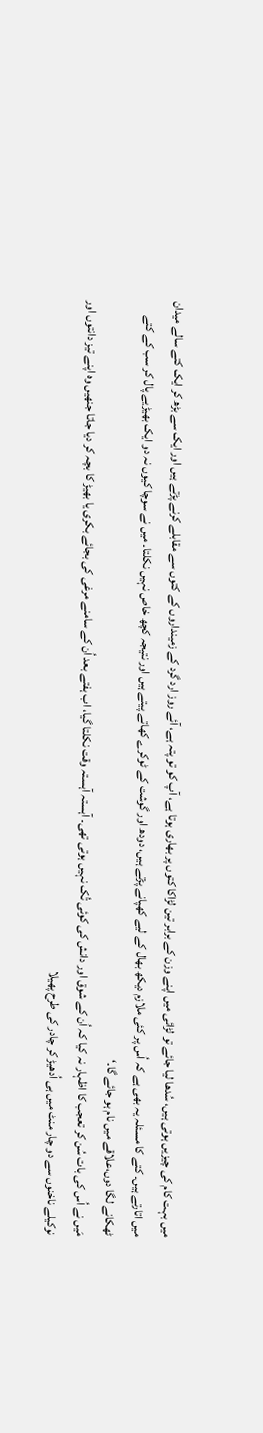میں بہت کام کی چیزیں ہوتی ہیں، سُدھا لیا جائے تو لڑائی میں اپنے وزن کے برابر تین لڑاکا کتوں پر بھاری ہوتا ہے، آپ کو تو پتہ ہے، آئے روز ارد گرد کے زمینداروں کے کتوں سے مقابلے کرنے پڑتے ہیں اور ایک سے بڑھ کر ایک کتے سالے میدان میں اتارتے ہیں۔ کتے کا مسئلہ یہ بھی ہے کہ اُس پر کئی ملازم دیکھ بھال کے لیے کھپانے پڑتے ہیں، دودھ اور گوشت کے ٹوکرے کھاتے پیتے ہیں اور نتیجہ کچھ خاص نہیں نکلتا۔ میں نے سوچا کیوں نہ دو ایک بھیڑیے پال کر سب کے کتے ٹھکانے لگا دوں،علاقے میں نام ہو جائے گا۔‘
مَیں نے اُس کی بات سُن کر تعجب کا اظہار نہ کیا کہ اُن کے شوق اور دانش کی کوئی تُک نہیں ہوتی تھی۔ آہستہ آہستہ وقت نکلتا گیا، اب ہفتے بعد اُن کے سامنے مرغی کی بجائے بکری یا بھیڑ کا بچہ کر دیا جاتا جنھیں وہ اپنے تیز دانتوں اور نوکیلے ناخنوں سے دو چار منٹ میں ہی اُدھیڑ کر چادر کی طرح پھیلا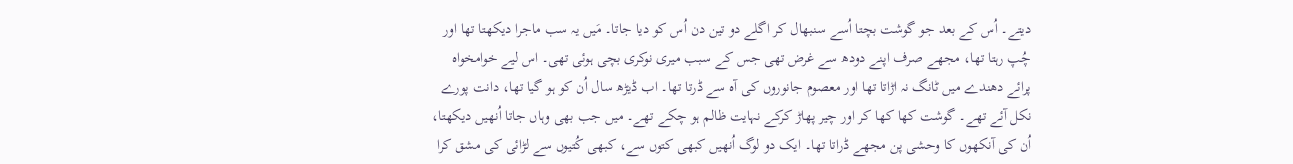دیتے۔ اُس کے بعد جو گوشت بچتا اُسے سنبھال کر اگلے دو تین دن اُس کو دیا جاتا۔ مَیں یہ سب ماجرا دیکھتا تھا اور چُپ رہتا تھا، مجھے صرف اپنے دودھ سے غرض تھی جس کے سبب میری نوکری بچی ہوئی تھی۔ اس لیے خوامخواہ پرائے دھندے میں ٹانگ نہ اڑاتا تھا اور معصوم جانوروں کی آہ سے ڈرتا تھا۔ اب ڈیڑھ سال اُن کو ہو گیا تھا، دانت پورے نکل آئے تھے۔ گوشت کھا کھا کر اور چیر پھاڑ کرکے نہایت ظالم ہو چکے تھے۔ میں جب بھی وہاں جاتا اُنھیں دیکھتا، اُن کی آنکھوں کا وحشی پن مجھے ڈراتا تھا۔ ایک دو لوگ اُنھیں کبھی کتوں سے، کبھی کُتیوں سے لڑائی کی مشق کرا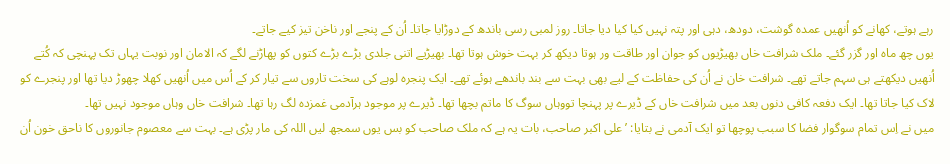رہے ہوتے، کھانے کو اُنھیں عمدہ گوشت، دودھ، دہی اور پتہ نہیں کیا کیا دیا جاتا۔ روز لمبی رسی باندھ کے دوڑایا جاتا۔ اُن کے پنجے اور ناخن تیز کیے جاتے۔
یوں چھ ماہ اور گزر گئے۔ ملک شرافت خاں بھیڑیوں کو جوان اور طاقت ور ہوتا دیکھ کر بہت خوش ہوتا تھا۔ بھیڑیے اتنی جلدی بڑے بڑے کتوں کو پھاڑنے لگے کہ الامان اور نوبت یہاں تک پہنچی کہ کُتے اُنھیں دیکھتے ہی سہم جاتے تھے۔ شرافت خان نے اُن کی حفاظت کے لیے بھی بہت سے بند باندھے ہوئے تھے۔ ایک پنجرہ لوہے کی سخت تاروں سے تیار کر کے اُس میں اُنھیں کھلا چھوڑ دیا تھا اور پنجرے کو لاک کیا جاتا تھا۔ ایک دفعہ کافی دنوں بعد میں شرافت خاں کے ڈیرے پر پہنچا تووہاں سوگ کا ماتم بچھا تھا۔ ڈیرے پر موجود ہرآدمی غمزدہ لگ رہا تھا۔ شرافت خاں وہاں موجود نہیں تھا۔
میں نے اِس تمام سوگوار فضا کا سبب پوچھا تو ایک آدمی نے بتایا: ’علی اکبر صاحب، بات یہ ہے کہ ملک صاحب کو بس یوں سمجھ لیں اللہ کی مار پڑی ہے۔ بہت سے معصوم جانوروں کا ناحق خون اُن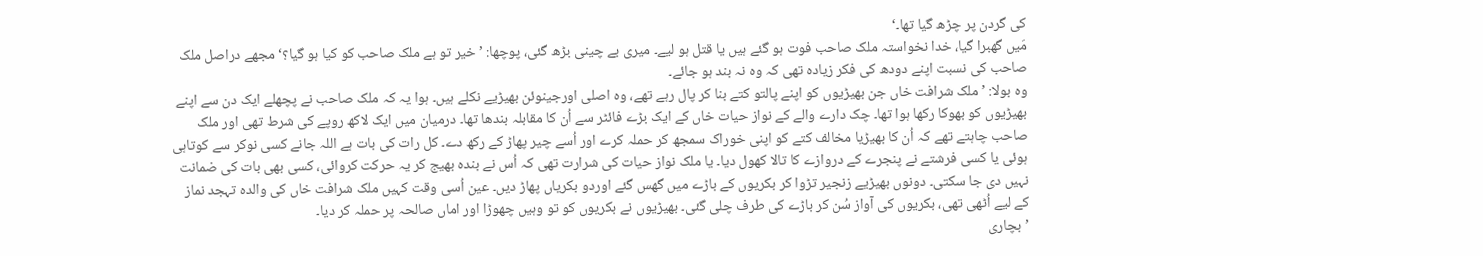کی گردن پر چڑھ گیا تھا۔‘
مَیں گھبرا گیا، خدا نخواستہ ملک صاحب فوت ہو گئے ہیں یا قتل ہو لیے۔ میری بے چینی بڑھ گئی، پوچھا: ’خیر تو ہے ملک صاحب کو کیا ہو گیا؟‘ مجھے دراصل ملک صاحب کی نسبت اپنے دودھ کی فکر زیادہ تھی کہ وہ نہ بند ہو جائے۔
وہ بولا: ’ملک شرافت خاں جن بھیڑیوں کو اپنے پالتو کتے بنا کر پال رہے تھے، وہ اصلی اورجینوئن بھیڑیے نکلے ہیں۔ ہوا یہ کہ ملک صاحب نے پچھلے ایک دن سے اپنے بھیڑیوں کو بھوکا رکھا ہوا تھا۔ چک دارے والے کے نواز حیات خاں کے ایک بڑے فائٹر سے اُن کا مقابلہ بندھا تھا۔ درمیان میں ایک لاکھ روپے کی شرط تھی اور ملک صاحب چاہتے تھے کہ اُن کا بھیڑیا مخالف کتے کو اپنی خوراک سمجھ کر حملہ کرے اور اُسے چیر پھاڑ کے رکھ دے۔ کل رات کی بات ہے اللہ جانے کسی نوکر سے کوتاہی ہوئی یا کسی فرشتے نے پنجرے کے دروازے کا تالا کھول دیا۔ یا ملک نواز حیات کی شرارت تھی کہ اُس نے بندہ بھیج کر یہ حرکت کروائی، کسی بھی بات کی ضمانت نہیں دی جا سکتی۔ دونوں بھیڑیے زنجیر تڑوا کر بکریوں کے باڑے میں گھس گئے اوردو بکریاں پھاڑ دیں۔ عین اُسی وقت کہیں ملک شرافت خاں کی والدہ تہجد نماز کے لیے اُٹھی تھی، بکریوں کی آواز سُن کر باڑے کی طرف چلی گئی۔ بھیڑیوں نے بکریوں کو تو وہیں چھوڑا اور اماں صالحہ پر حملہ کر دیا۔
’بچاری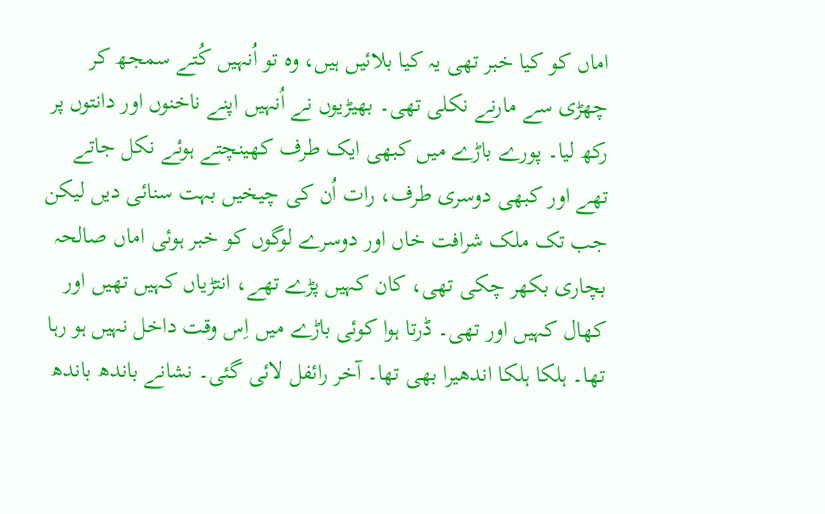اماں کو کیا خبر تھی یہ کیا بلائیں ہیں، وہ تو اُنہیں کُتے سمجھ کر چھڑی سے مارنے نکلی تھی۔ بھیڑیوں نے اُنہیں اپنے ناخنوں اور دانتوں پر رکھ لیا۔ پورے باڑے میں کبھی ایک طرف کھینچتے ہوئے نکل جاتے تھے اور کبھی دوسری طرف، رات اُن کی چیخیں بہت سنائی دیں لیکن جب تک ملک شرافت خاں اور دوسرے لوگوں کو خبر ہوئی اماں صالحہ بچاری بکھر چکی تھی، کان کہیں پڑے تھے، انتڑیاں کہیں تھیں اور کھال کہیں اور تھی۔ ڈرتا ہوا کوئی باڑے میں اِس وقت داخل نہیں ہو رہا تھا۔ ہلکا ہلکا اندھیرا بھی تھا۔ آخر رائفل لائی گئی۔ نشانے باندھ باندھ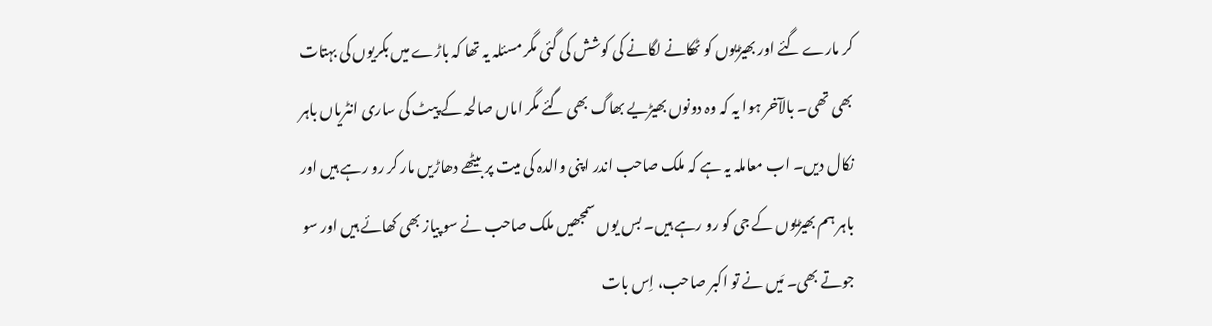کر مارے گئے اور بھیڑیوں کو ٹھکانے لگانے کی کوشش کی گئی مگر مسئلہ یہ تھا کہ باڑے میں بکریوں کی بہتات بھی تھی۔ بالآخر ہوا یہ کہ وہ دونوں بھیڑیے بھاگ بھی گئے مگر اماں صالحہ کے پیٹ کی ساری انٹریاں باہر نکال دیں۔ اب معاملہ یہ ہے کہ ملک صاحب اندر اپنی والدہ کی میت پر بیٹھے دھاڑیں مار کر رو رہے ہیں اور باہر ہم بھیڑیوں کے جی کو رو رہے ہیں۔ بس یوں سمجھیں ملک صاحب نے سو پیاز بھی کھائے ہیں اور سو جوتے بھی۔ مَیں نے تو اکبر صاحب، اِس بات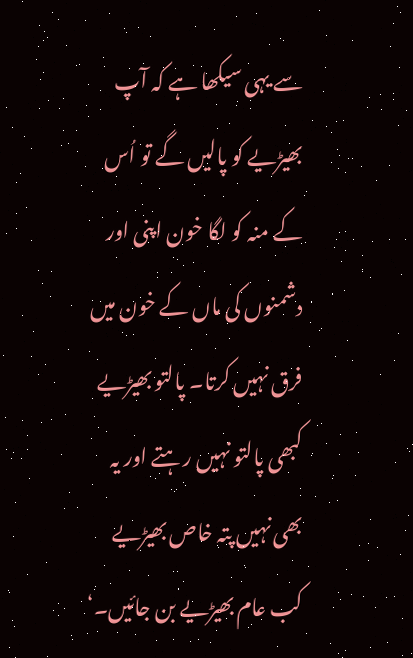سے یہی سیکھا ہے کہ آپ بھیڑیے کو پالیں گے تو اُس کے منہ کو لگا خون اپنی اور دشمنوں کی ماں کے خون میں فرق نہیں کرتا۔ پالتو بھیڑیے کبھی پالتو نہیں رہتے اور یہ بھی نہیں پتہ خاص بھیڑیے کب عام بھیڑیے بن جائیں۔‘